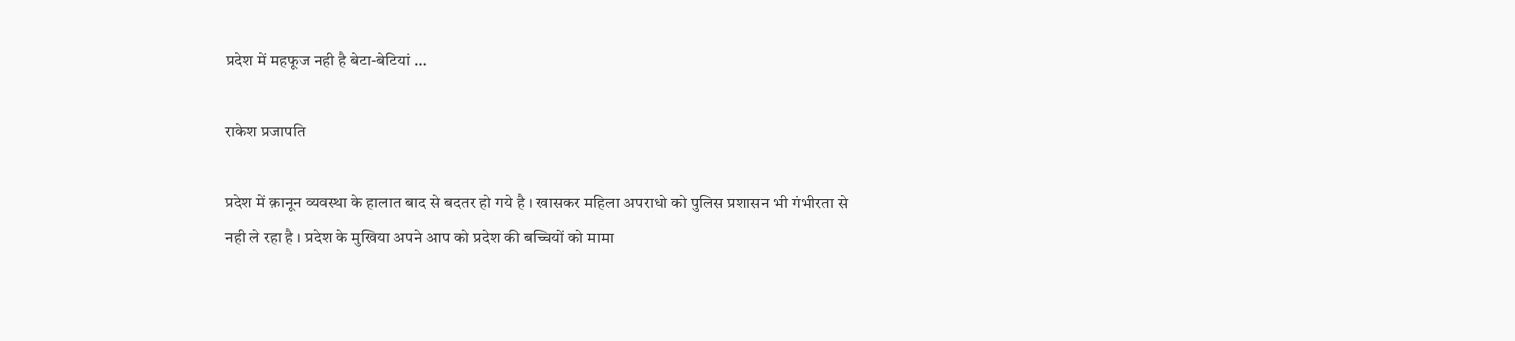प्रदेश में महफूज नही है बेटा-बेटियां …

राकेश प्रजापति

प्रदेश में क़ानून व्यवस्था के हालात बाद से बदतर हो गये है । खासकर महिला अपराधो को पुलिस प्रशासन भी गंभीरता से नही ले रहा है । प्रदेश के मुखिया अपने आप को प्रदेश की बच्चियों को मामा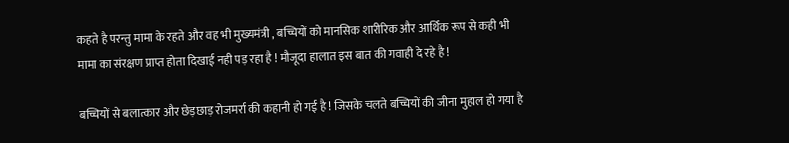कहते है परन्तु मामा के रहते और वह भी मुख्यमंत्री , बच्चियों को मानसिक शारीरिक और आर्थिक रूप से कही भी मामा का संरक्षण प्राप्त होता दिखाई नही पड़ रहा है ! मौजूदा हालात इस बात की गवाही दे रहे है !

बच्चियों से बलात्कार और छेड़छाड़ रोजमर्रा की कहानी हो गई है ! जिसके चलते बच्चियों की जीना मुहाल हो गया है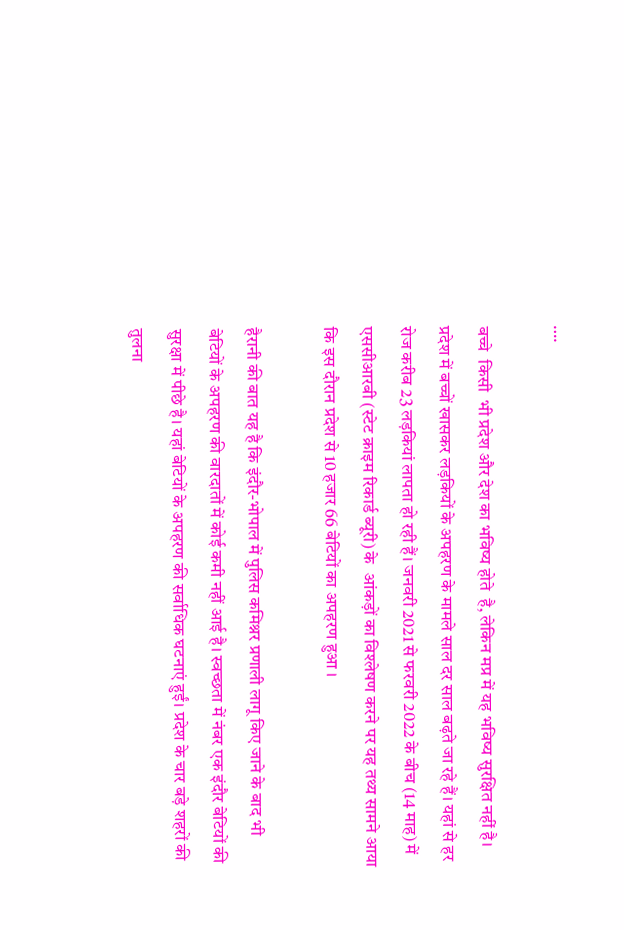….

बच्चे  किसी  भी प्रदेश और देश का भविष्य होते  है, लेकिन मप्र में यह भविष्य सुरक्षित नहीं है। प्रदेश में बच्चों खासकर लड़कियों के अपहरण के मामले साल दर साल बढ़ते जा रहे हैं। यहां से हर रोज करीब 23 लड़कियां लापता हो रही हैं। जनवरी 2021 से फरवरी 2022 के बीच (14 माह) में  एससीआरबी (स्टेट क्राइम रिकार्ड ब्यूरी) के  आंकड़ों का विश्लेषण करने पर यह तथ्य सामने आया कि इस दौरान प्रदेश से 10 हजार 66 बेटियों का अपहरण हुआ ।

हैरानी की बात यह है कि इंदौर-भोपाल में पुलिस कमिश्नर प्रणाली लागू किए जाने के बाद भी बेटियों के अपहरण की वारदातों में कोई कमी नहीं आई है। स्वच्छता में नंबर एक इंदौर बेटियों की सुरक्षा में पीछे है। यहां बेटियों के अपहरण की सर्वाधिक घटनाएं हुईं। प्रदेश के चार बड़े शहरों की तुलना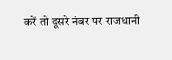करें तो दूसरे नंबर पर राजधानी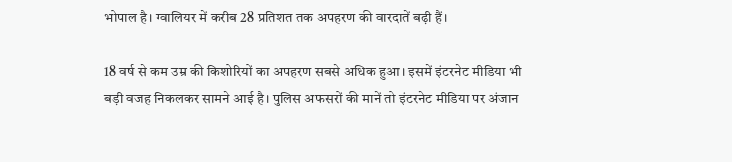भोपाल है। ग्वालियर में करीब 28 प्रतिशत तक अपहरण की वारदातें बढ़ी हैं।

18 वर्ष से कम उम्र की किशोरियों का अपहरण सबसे अधिक हुआ। इसमें इंटरनेट मीडिया भी बड़ी वजह निकलकर सामने आई है। पुलिस अफसरों की मानें तो इंटरनेट मीडिया पर अंजान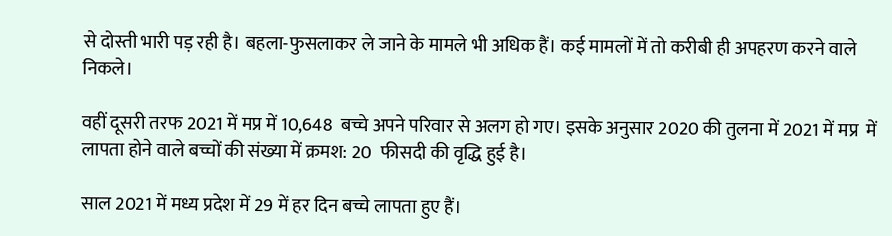से दोस्ती भारी पड़ रही है। बहला-फुसलाकर ले जाने के मामले भी अधिक हैं। कई मामलों में तो करीबी ही अपहरण करने वाले निकले।

वहीं दूसरी तरफ 2021 में मप्र में 10,648  बच्चे अपने परिवार से अलग हो गए। इसके अनुसार 2020 की तुलना में 2021 में मप्र  में लापता होने वाले बच्चों की संख्या में क्रमश: 20  फीसदी की वृद्धि हुई है।

साल 2021 में मध्य प्रदेश में 29 में हर दिन बच्चे लापता हुए हैं।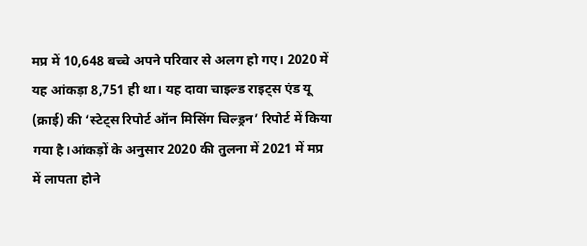मप्र में 10,648 बच्चे अपने परिवार से अलग हो गए। 2020 में यह आंकड़ा 8,751 ही था। यह दावा चाइल्ड राइट्स एंड यू (क्राई) की ‘स्टेट्स रिपोर्ट ऑन मिसिंग चिल्ड्रन’ रिपोर्ट में किया गया है।आंकड़ों के अनुसार 2020 की तुलना में 2021 में मप्र  में लापता होने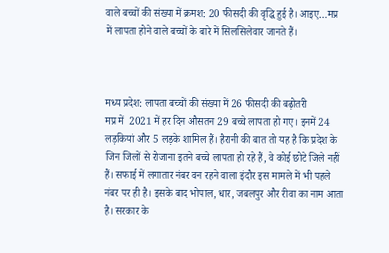वाले बच्चों की संख्या में क्रमश: 20 फीसदी की वृद्धि हुई है। आइए…मप्र में लापता होने वाले बच्चों के बारे में सिलसिलेवार जानते हैं।



मध्य प्रदेश: लापता बच्चों की संख्या में 26 फीसदी की बढ़ोतरी
मप्र में  2021 में हर दिन औसतन 29 बच्चे लापता हो गए। इनमें 24 लड़कियां और 5 लड़के शामिल हैं। हैरानी की बात तो यह है कि प्रदेश के जिन जिलों से रोजाना इतने बच्चे लापता हो रहे हैं, वे कोई छोटे जिले नहीं हैं। सफाई में लगातार नंबर वन रहने वाला इंदौर इस मामले में भी पहले नंबर पर ही है। इसके बाद भोपाल, धार, जबलपुर और रीवा का नाम आता है। सरकार के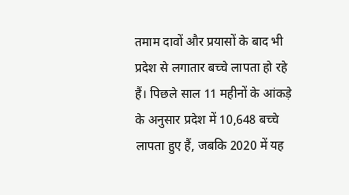तमाम दावों और प्रयासों के बाद भी प्रदेश से लगातार बच्चे लापता हो रहे हैं। पिछले साल 11 महीनों के आंकड़े के अनुसार प्रदेश में 10,648 बच्चे लापता हुए हैं, जबकि 2020 में यह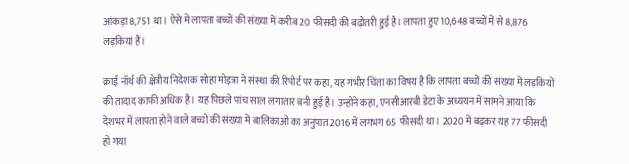आंकड़ा 8,751 था। ऐसे में लापता बच्चों की संख्या में करीब 20 फीसदी की बढ़ोतरी हुई है। लापता हुए 10,648 बच्चों में से 8,876 लड़कियां हैं।

क्राई नॉर्थ की क्षेत्रीय निदेशक सोहा मोइत्रा ने संस्था की रिपोर्ट पर कहा, यह गंभीर चिंता का विषय है कि लापता बच्चों की संख्या में लड़कियों की तादाद काफी अधिक है। यह पिछले पांच साल लगातार बनी हुई है। उन्होंने कहा, एनसीआरबी डेटा के अध्ययन में सामने आया कि देशभर में लापता होने वाले बच्चों की संख्या में बालिकाओं का अनुपात 2016 में लगभग 65 फीसदी था। 2020 में बढ़कर यह 77 फीसदी हो गया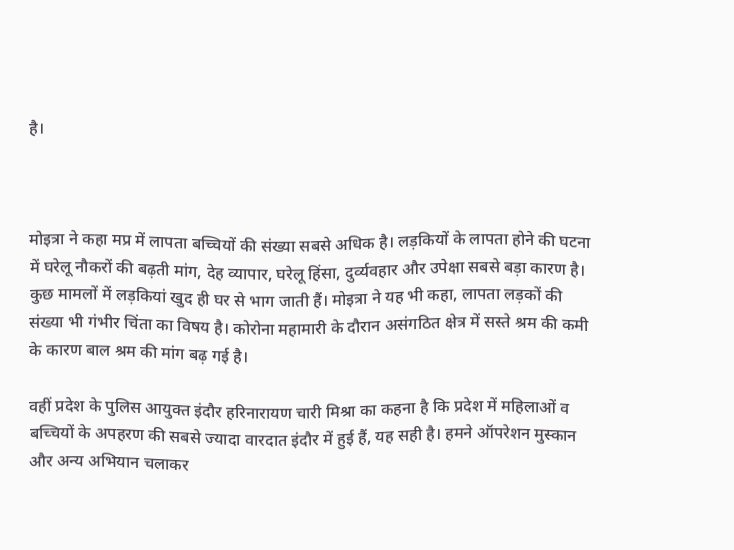है।



मोइत्रा ने कहा मप्र में लापता बच्चियों की संख्या सबसे अधिक है। लड़कियों के लापता होने की घटना में घरेलू नौकरों की बढ़ती मांग, देह व्यापार, घरेलू हिंसा, दुर्व्यवहार और उपेक्षा सबसे बड़ा कारण है। कुछ मामलों में लड़कियां खुद ही घर से भाग जाती हैं। मोइत्रा ने यह भी कहा, लापता लड़कों की संख्या भी गंभीर चिंता का विषय है। कोरोना महामारी के दौरान असंगठित क्षेत्र में सस्ते श्रम की कमी के कारण बाल श्रम की मांग बढ़ गई है।

वहीं प्रदेश के पुलिस आयुक्त इंदौर हरिनारायण चारी मिश्रा का कहना है कि प्रदेश में महिलाओं व बच्चियों के अपहरण की सबसे ज्यादा वारदात इंदौर में हुई हैं, यह सही है। हमने ऑपरेशन मुस्कान और अन्य अभियान चलाकर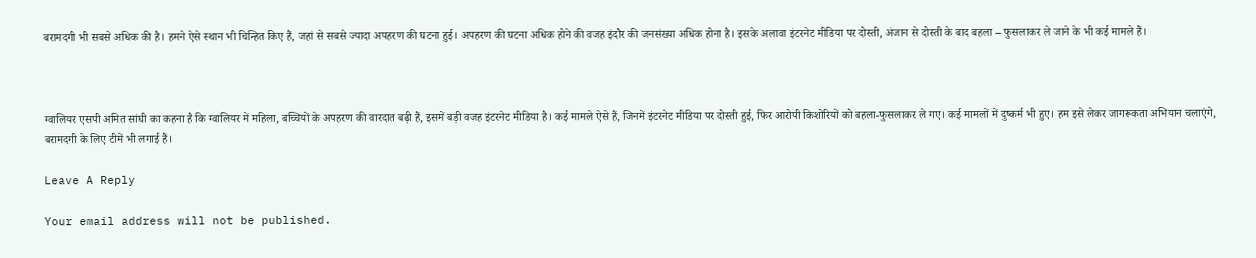बरामदगी भी सबसे अधिक की है। हमने ऐसे स्थान भी चिन्हित किए हैं, जहां से सबसे ज्यादा अपहरण की घटना हुई। अपहरण की घटना अधिक होने की वजह इंदौर की जनसंख्या अधिक होना है। इसके अलावा इंटरनेट मीडिया पर दोस्ती, अंजान से दोस्ती के बाद बहला – फुसलाकर ले जाने के भी कई मामले हैं।



ग्वालियर एसपी अमित सांघी का कहना है कि ग्वालियर में महिला, बच्चियों के अपहरण की वारदात बढ़ी हैं, इसमें बड़ी वजह इंटरनेट मीडिया है। कई मामले ऐसे हैं, जिनमें इंटरनेट मीडिया पर दोस्ती हुई, फिर आरोपी किशोरियों को बहला-फुसलाकर ले गए। कई मामलों में दुष्कर्म भी हुए। हम इसे लेकर जागरूकता अभियान चलाएंगे, बरामदगी के लिए टीमें भी लगाई हैं।

Leave A Reply

Your email address will not be published.